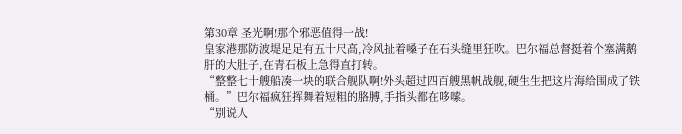第30章 圣光啊!那个邪恶值得一战!
皇家港那防波堤足足有五十尺高,冷风扯着嗓子在石头缝里狂吹。巴尔福总督挺着个塞满鹅肝的大肚子,在青石板上急得直打转。
“整整七十艘船凑一块的联合舰队啊!外头超过四百艘黑帆战舰,硬生生把这片海给围成了铁桶。”巴尔福疯狂挥舞着短粗的胳膊,手指头都在哆嗦。
“别说人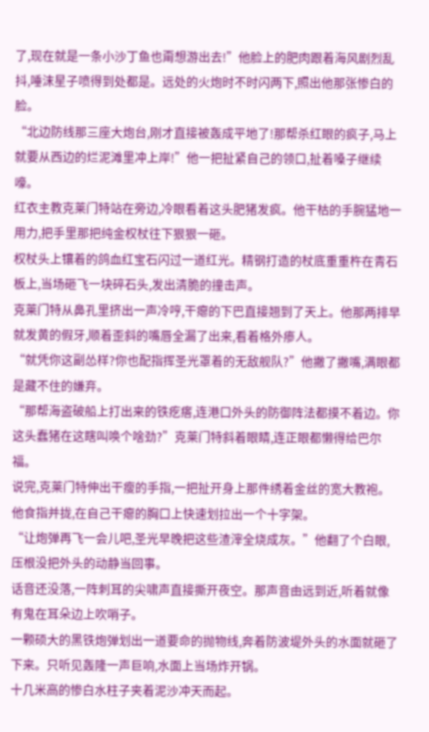了,现在就是一条小沙丁鱼也甭想游出去!”他脸上的肥肉跟着海风剧烈乱抖,唾沫星子喷得到处都是。远处的火炮时不时闪两下,照出他那张惨白的脸。
“北边防线那三座大炮台,刚才直接被轰成平地了!那帮杀红眼的疯子,马上就要从西边的烂泥滩里冲上岸!”他一把扯紧自己的领口,扯着嗓子继续嚎。
红衣主教克莱门特站在旁边,冷眼看着这头肥猪发疯。他干枯的手腕猛地一用力,把手里那把纯金权杖往下狠狠一砸。
权杖头上镶着的鸽血红宝石闪过一道红光。精钢打造的杖底重重杵在青石板上,当场砸飞一块碎石头,发出清脆的撞击声。
克莱门特从鼻孔里挤出一声冷哼,干瘪的下巴直接翘到了天上。他那两排早就发黄的假牙,顺着歪斜的嘴唇全漏了出来,看着格外瘆人。
“就凭你这副怂样?你也配指挥圣光罩着的无敌舰队?”他撇了撇嘴,满眼都是藏不住的嫌弃。
“那帮海盗破船上打出来的铁疙瘩,连港口外头的防御阵法都摸不着边。你这头蠢猪在这瞎叫唤个啥劲?”克莱门特斜着眼睛,连正眼都懒得给巴尔福。
说完,克莱门特伸出干瘦的手指,一把扯开身上那件绣着金丝的宽大教袍。他食指并拢,在自己干瘪的胸口上快速划拉出一个十字架。
“让炮弹再飞一会儿吧,圣光早晚把这些渣滓全烧成灰。”他翻了个白眼,压根没把外头的动静当回事。
话音还没落,一阵刺耳的尖啸声直接撕开夜空。那声音由远到近,听着就像有鬼在耳朵边上吹哨子。
一颗硕大的黑铁炮弹划出一道要命的抛物线,奔着防波堤外头的水面就砸了下来。只听见轰隆一声巨响,水面上当场炸开锅。
十几米高的惨白水柱子夹着泥沙冲天而起。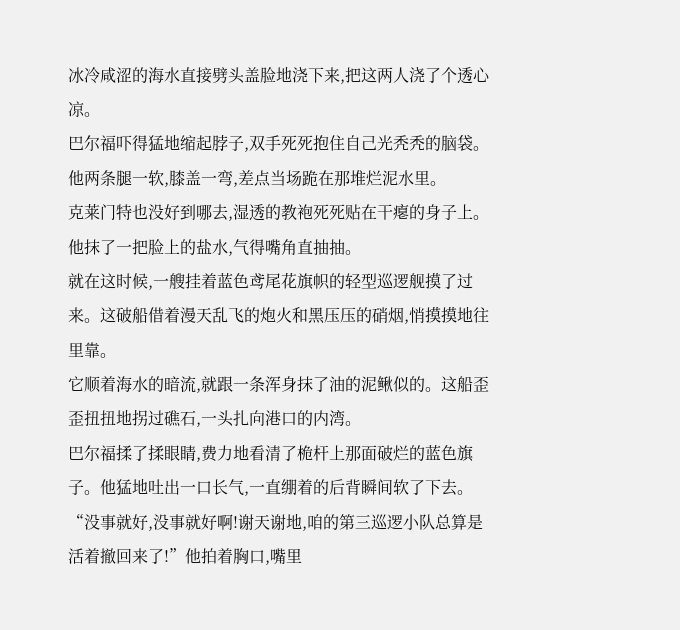冰冷咸涩的海水直接劈头盖脸地浇下来,把这两人浇了个透心凉。
巴尔福吓得猛地缩起脖子,双手死死抱住自己光秃秃的脑袋。他两条腿一软,膝盖一弯,差点当场跪在那堆烂泥水里。
克莱门特也没好到哪去,湿透的教袍死死贴在干瘪的身子上。他抹了一把脸上的盐水,气得嘴角直抽抽。
就在这时候,一艘挂着蓝色鸢尾花旗帜的轻型巡逻舰摸了过来。这破船借着漫天乱飞的炮火和黑压压的硝烟,悄摸摸地往里靠。
它顺着海水的暗流,就跟一条浑身抹了油的泥鳅似的。这船歪歪扭扭地拐过礁石,一头扎向港口的内湾。
巴尔福揉了揉眼睛,费力地看清了桅杆上那面破烂的蓝色旗子。他猛地吐出一口长气,一直绷着的后背瞬间软了下去。
“没事就好,没事就好啊!谢天谢地,咱的第三巡逻小队总算是活着撤回来了!”他拍着胸口,嘴里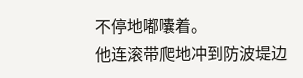不停地嘟囔着。
他连滚带爬地冲到防波堤边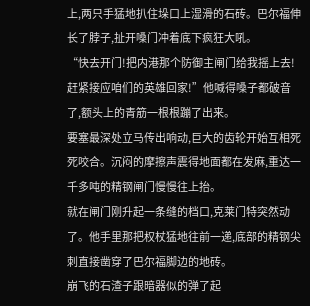上,两只手猛地扒住垛口上湿滑的石砖。巴尔福伸长了脖子,扯开嗓门冲着底下疯狂大吼。
“快去开门!把内港那个防御主闸门给我摇上去!赶紧接应咱们的英雄回家!”他喊得嗓子都破音了,额头上的青筋一根根蹦了出来。
要塞最深处立马传出响动,巨大的齿轮开始互相死死咬合。沉闷的摩擦声震得地面都在发麻,重达一千多吨的精钢闸门慢慢往上抬。
就在闸门刚升起一条缝的档口,克莱门特突然动了。他手里那把权杖猛地往前一递,底部的精钢尖刺直接凿穿了巴尔福脚边的地砖。
崩飞的石渣子跟暗器似的弹了起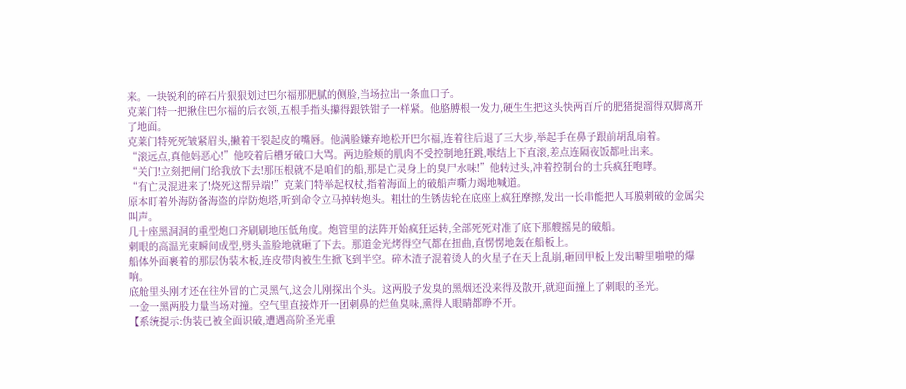来。一块锐利的碎石片狠狠划过巴尔福那肥腻的侧脸,当场拉出一条血口子。
克莱门特一把揪住巴尔福的后衣领,五根手指头攥得跟铁钳子一样紧。他胳膊根一发力,硬生生把这头快两百斤的肥猪提溜得双脚离开了地面。
克莱门特死死皱紧眉头,撇着干裂起皮的嘴唇。他满脸嫌弃地松开巴尔福,连着往后退了三大步,举起手在鼻子跟前胡乱扇着。
“滚远点,真他妈恶心!”他咬着后槽牙破口大骂。两边脸颊的肌肉不受控制地狂跳,喉结上下直滚,差点连隔夜饭都吐出来。
“关门!立刻把闸门给我放下去!那压根就不是咱们的船,那是亡灵身上的臭尸水味!”他转过头,冲着控制台的士兵疯狂咆哮。
“有亡灵混进来了!烧死这帮异端!”克莱门特举起权杖,指着海面上的破船声嘶力竭地喊道。
原本盯着外海防备海盗的岸防炮塔,听到命令立马掉转炮头。粗壮的生锈齿轮在底座上疯狂摩擦,发出一长串能把人耳膜刺破的金属尖叫声。
几十座黑洞洞的重型炮口齐刷刷地压低角度。炮管里的法阵开始疯狂运转,全部死死对准了底下那艘摇晃的破船。
刺眼的高温光束瞬间成型,劈头盖脸地就砸了下去。那道金光烤得空气都在扭曲,直愣愣地轰在船板上。
船体外面裹着的那层伪装木板,连皮带肉被生生掀飞到半空。碎木渣子混着烫人的火星子在天上乱崩,砸回甲板上发出噼里啪啦的爆响。
底舱里头刚才还在往外冒的亡灵黑气,这会儿刚探出个头。这两股子发臭的黑烟还没来得及散开,就迎面撞上了刺眼的圣光。
一金一黑两股力量当场对撞。空气里直接炸开一团刺鼻的烂鱼臭味,熏得人眼睛都睁不开。
【系统提示:伪装已被全面识破,遭遇高阶圣光重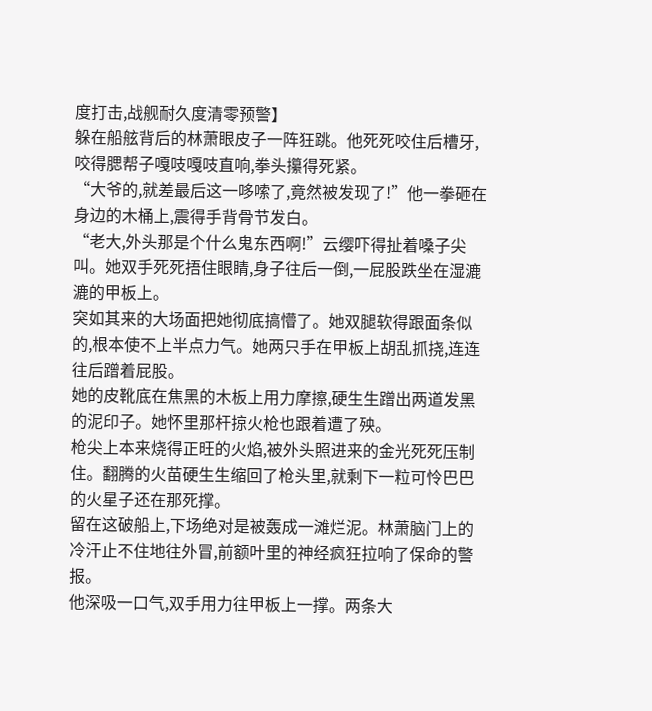度打击,战舰耐久度清零预警】
躲在船舷背后的林萧眼皮子一阵狂跳。他死死咬住后槽牙,咬得腮帮子嘎吱嘎吱直响,拳头攥得死紧。
“大爷的,就差最后这一哆嗦了,竟然被发现了!”他一拳砸在身边的木桶上,震得手背骨节发白。
“老大,外头那是个什么鬼东西啊!”云缨吓得扯着嗓子尖叫。她双手死死捂住眼睛,身子往后一倒,一屁股跌坐在湿漉漉的甲板上。
突如其来的大场面把她彻底搞懵了。她双腿软得跟面条似的,根本使不上半点力气。她两只手在甲板上胡乱抓挠,连连往后蹭着屁股。
她的皮靴底在焦黑的木板上用力摩擦,硬生生蹭出两道发黑的泥印子。她怀里那杆掠火枪也跟着遭了殃。
枪尖上本来烧得正旺的火焰,被外头照进来的金光死死压制住。翻腾的火苗硬生生缩回了枪头里,就剩下一粒可怜巴巴的火星子还在那死撑。
留在这破船上,下场绝对是被轰成一滩烂泥。林萧脑门上的冷汗止不住地往外冒,前额叶里的神经疯狂拉响了保命的警报。
他深吸一口气,双手用力往甲板上一撑。两条大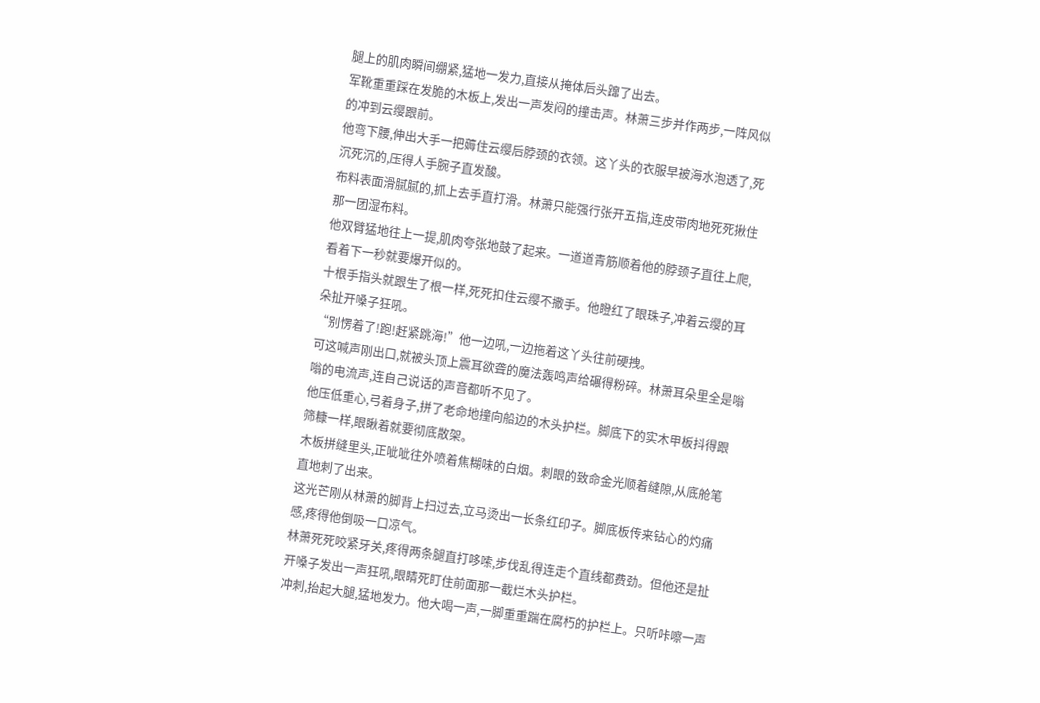腿上的肌肉瞬间绷紧,猛地一发力,直接从掩体后头蹿了出去。
军靴重重踩在发脆的木板上,发出一声发闷的撞击声。林萧三步并作两步,一阵风似的冲到云缨跟前。
他弯下腰,伸出大手一把薅住云缨后脖颈的衣领。这丫头的衣服早被海水泡透了,死沉死沉的,压得人手腕子直发酸。
布料表面滑腻腻的,抓上去手直打滑。林萧只能强行张开五指,连皮带肉地死死揪住那一团湿布料。
他双臂猛地往上一提,肌肉夸张地鼓了起来。一道道青筋顺着他的脖颈子直往上爬,看着下一秒就要爆开似的。
十根手指头就跟生了根一样,死死扣住云缨不撒手。他瞪红了眼珠子,冲着云缨的耳朵扯开嗓子狂吼。
“别愣着了!跑!赶紧跳海!”他一边吼,一边拖着这丫头往前硬拽。
可这喊声刚出口,就被头顶上震耳欲聋的魔法轰鸣声给碾得粉碎。林萧耳朵里全是嗡嗡的电流声,连自己说话的声音都听不见了。
他压低重心,弓着身子,拼了老命地撞向船边的木头护栏。脚底下的实木甲板抖得跟筛糠一样,眼瞅着就要彻底散架。
木板拼缝里头,正呲呲往外喷着焦糊味的白烟。刺眼的致命金光顺着缝隙,从底舱笔直地刺了出来。
这光芒刚从林萧的脚背上扫过去,立马烫出一长条红印子。脚底板传来钻心的灼痛感,疼得他倒吸一口凉气。
林萧死死咬紧牙关,疼得两条腿直打哆嗦,步伐乱得连走个直线都费劲。但他还是扯开嗓子发出一声狂吼,眼睛死盯住前面那一截烂木头护栏。
冲刺,抬起大腿,猛地发力。他大喝一声,一脚重重踹在腐朽的护栏上。只听咔嚓一声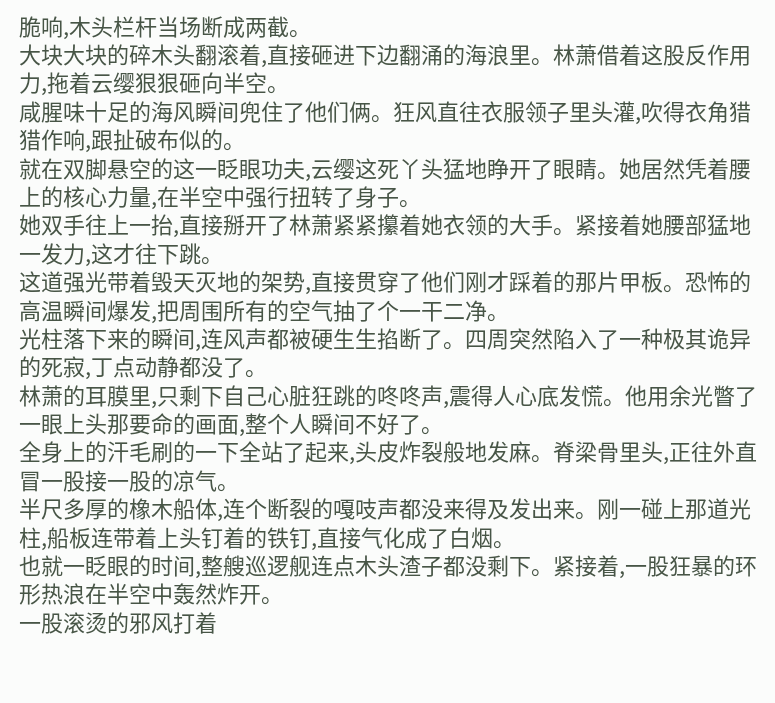脆响,木头栏杆当场断成两截。
大块大块的碎木头翻滚着,直接砸进下边翻涌的海浪里。林萧借着这股反作用力,拖着云缨狠狠砸向半空。
咸腥味十足的海风瞬间兜住了他们俩。狂风直往衣服领子里头灌,吹得衣角猎猎作响,跟扯破布似的。
就在双脚悬空的这一眨眼功夫,云缨这死丫头猛地睁开了眼睛。她居然凭着腰上的核心力量,在半空中强行扭转了身子。
她双手往上一抬,直接掰开了林萧紧紧攥着她衣领的大手。紧接着她腰部猛地一发力,这才往下跳。
这道强光带着毁天灭地的架势,直接贯穿了他们刚才踩着的那片甲板。恐怖的高温瞬间爆发,把周围所有的空气抽了个一干二净。
光柱落下来的瞬间,连风声都被硬生生掐断了。四周突然陷入了一种极其诡异的死寂,丁点动静都没了。
林萧的耳膜里,只剩下自己心脏狂跳的咚咚声,震得人心底发慌。他用余光瞥了一眼上头那要命的画面,整个人瞬间不好了。
全身上的汗毛刷的一下全站了起来,头皮炸裂般地发麻。脊梁骨里头,正往外直冒一股接一股的凉气。
半尺多厚的橡木船体,连个断裂的嘎吱声都没来得及发出来。刚一碰上那道光柱,船板连带着上头钉着的铁钉,直接气化成了白烟。
也就一眨眼的时间,整艘巡逻舰连点木头渣子都没剩下。紧接着,一股狂暴的环形热浪在半空中轰然炸开。
一股滚烫的邪风打着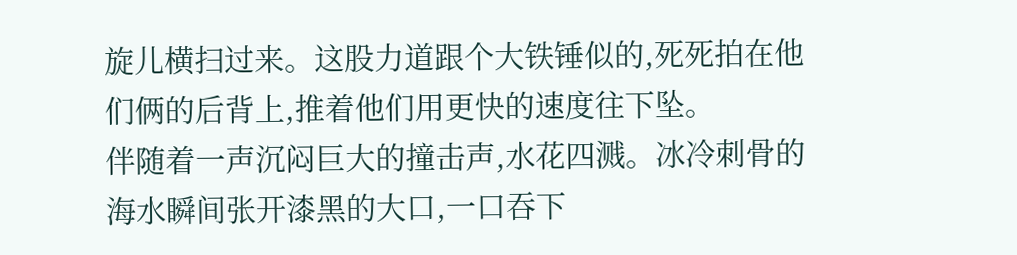旋儿横扫过来。这股力道跟个大铁锤似的,死死拍在他们俩的后背上,推着他们用更快的速度往下坠。
伴随着一声沉闷巨大的撞击声,水花四溅。冰冷刺骨的海水瞬间张开漆黑的大口,一口吞下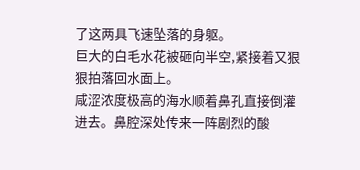了这两具飞速坠落的身躯。
巨大的白毛水花被砸向半空,紧接着又狠狠拍落回水面上。
咸涩浓度极高的海水顺着鼻孔直接倒灌进去。鼻腔深处传来一阵剧烈的酸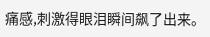痛感,刺激得眼泪瞬间飙了出来。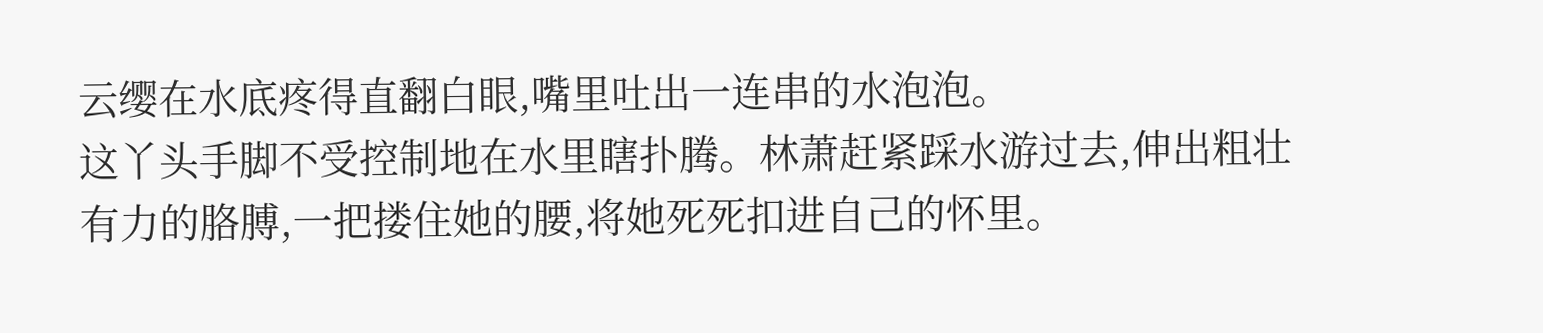云缨在水底疼得直翻白眼,嘴里吐出一连串的水泡泡。
这丫头手脚不受控制地在水里瞎扑腾。林萧赶紧踩水游过去,伸出粗壮有力的胳膊,一把搂住她的腰,将她死死扣进自己的怀里。